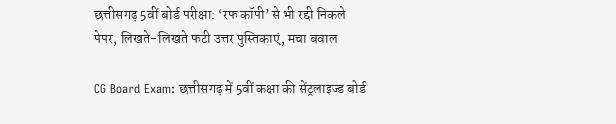छत्तीसगढ़ 5वीं बोर्ड परीक्षा: ‘रफ कॉपी’ से भी रद्दी निकले पेपर, लिखते-लिखते फटी उत्तर पुस्तिकाएं, मचा बवाल

CG Board Exam: छत्तीसगढ़ में 5वीं कक्षा की सेंट्रलाइज्ड बोर्ड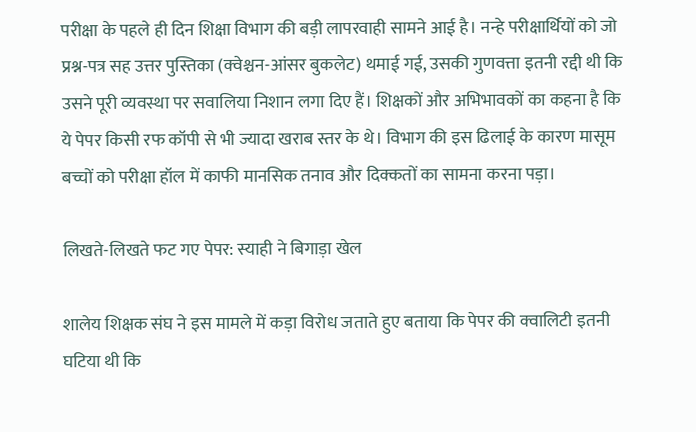परीक्षा के पहले ही दिन शिक्षा विभाग की बड़ी लापरवाही सामने आई है। नन्हे परीक्षार्थियों को जो प्रश्न-पत्र सह उत्तर पुस्तिका (क्वेश्चन-आंसर बुकलेट) थमाई गई, उसकी गुणवत्ता इतनी रद्दी थी कि उसने पूरी व्यवस्था पर सवालिया निशान लगा दिए हैं। शिक्षकों और अभिभावकों का कहना है कि ये पेपर किसी रफ कॉपी से भी ज्यादा खराब स्तर के थे। विभाग की इस ढिलाई के कारण मासूम बच्चों को परीक्षा हॉल में काफी मानसिक तनाव और दिक्कतों का सामना करना पड़ा।

लिखते-लिखते फट गए पेपर: स्याही ने बिगाड़ा खेल

शालेय शिक्षक संघ ने इस मामले में कड़ा विरोध जताते हुए बताया कि पेपर की क्वालिटी इतनी घटिया थी कि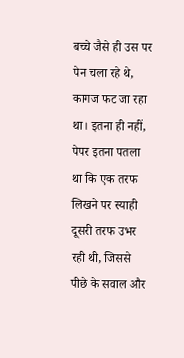बच्चे जैसे ही उस पर पेन चला रहे थे, कागज फट जा रहा था। इतना ही नहीं, पेपर इतना पतला था कि एक तरफ लिखने पर स्याही दूसरी तरफ उभर रही थी, जिससे पीछे के सवाल और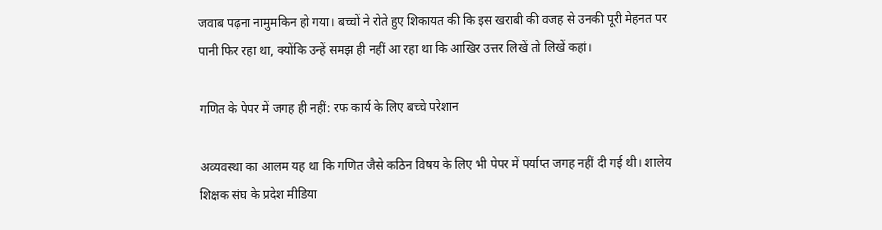जवाब पढ़ना नामुमकिन हो गया। बच्चों ने रोते हुए शिकायत की कि इस खराबी की वजह से उनकी पूरी मेहनत पर पानी फिर रहा था, क्योंकि उन्हें समझ ही नहीं आ रहा था कि आखिर उत्तर लिखें तो लिखें कहां।

गणित के पेपर में जगह ही नहीं: रफ कार्य के लिए बच्चे परेशान

अव्यवस्था का आलम यह था कि गणित जैसे कठिन विषय के लिए भी पेपर में पर्याप्त जगह नहीं दी गई थी। शालेय शिक्षक संघ के प्रदेश मीडिया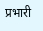प्रभारी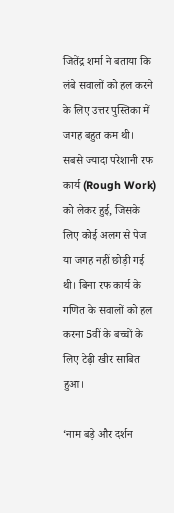जितेंद्र शर्मा ने बताया कि लंबे सवालों को हल करने के लिए उत्तर पुस्तिका में जगह बहुत कम थी। सबसे ज्यादा परेशानी रफ कार्य (Rough Work) को लेकर हुई, जिसके लिए कोई अलग से पेज या जगह नहीं छोड़ी गई थी। बिना रफ कार्य के गणित के सवालों को हल करना 5वीं के बच्चों के लिए टेढ़ी खीर साबित हुआ।

‘नाम बड़े और दर्शन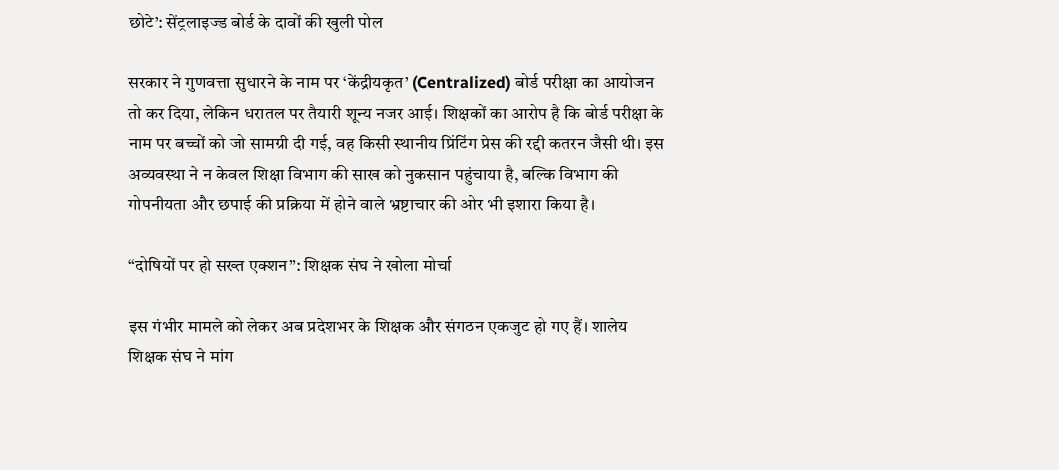छोटे’: सेंट्रलाइज्ड बोर्ड के दावों की खुली पोल

सरकार ने गुणवत्ता सुधारने के नाम पर ‘केंद्रीयकृत’ (Centralized) बोर्ड परीक्षा का आयोजन तो कर दिया, लेकिन धरातल पर तैयारी शून्य नजर आई। शिक्षकों का आरोप है कि बोर्ड परीक्षा के नाम पर बच्चों को जो सामग्री दी गई, वह किसी स्थानीय प्रिंटिंग प्रेस की रद्दी कतरन जैसी थी। इस अव्यवस्था ने न केवल शिक्षा विभाग की साख को नुकसान पहुंचाया है, बल्कि विभाग की गोपनीयता और छपाई की प्रक्रिया में होने वाले भ्रष्टाचार की ओर भी इशारा किया है।

“दोषियों पर हो सख्त एक्शन”: शिक्षक संघ ने खोला मोर्चा

इस गंभीर मामले को लेकर अब प्रदेशभर के शिक्षक और संगठन एकजुट हो गए हैं। शालेय शिक्षक संघ ने मांग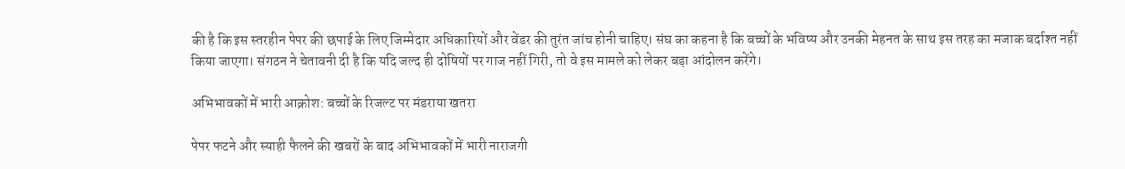की है कि इस स्तरहीन पेपर की छपाई के लिए जिम्मेदार अधिकारियों और वेंडर की तुरंत जांच होनी चाहिए। संघ का कहना है कि बच्चों के भविष्य और उनकी मेहनत के साथ इस तरह का मजाक बर्दाश्त नहीं किया जाएगा। संगठन ने चेतावनी दी है कि यदि जल्द ही दोषियों पर गाज नहीं गिरी, तो वे इस मामले को लेकर बड़ा आंदोलन करेंगे।

अभिभावकों में भारी आक्रोश: बच्चों के रिजल्ट पर मंडराया खतरा

पेपर फटने और स्याही फैलने की खबरों के बाद अभिभावकों में भारी नाराजगी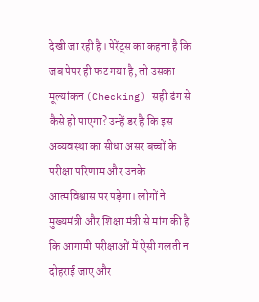देखी जा रही है। पेरेंट्स का कहना है कि जब पेपर ही फट गया है, तो उसका मूल्यांकन (Checking) सही ढंग से कैसे हो पाएगा? उन्हें डर है कि इस अव्यवस्था का सीधा असर बच्चों के परीक्षा परिणाम और उनके आत्मविश्वास पर पड़ेगा। लोगों ने मुख्यमंत्री और शिक्षा मंत्री से मांग की है कि आगामी परीक्षाओं में ऐसी गलती न दोहराई जाए और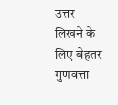उत्तर लिखने के लिए बेहतर गुणवत्ता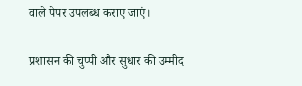वाले पेपर उपलब्ध कराए जाएं।

प्रशासन की चुप्पी और सुधार की उम्मीद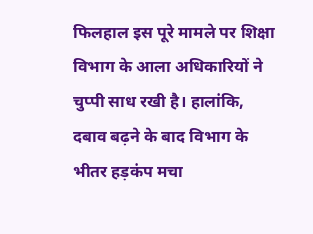फिलहाल इस पूरे मामले पर शिक्षा विभाग के आला अधिकारियों ने चुप्पी साध रखी है। हालांकि, दबाव बढ़ने के बाद विभाग के भीतर हड़कंप मचा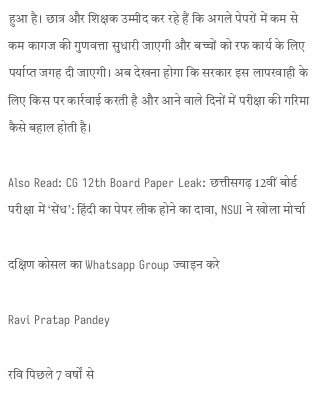हुआ है। छात्र और शिक्षक उम्मीद कर रहे हैं कि अगले पेपरों में कम से कम कागज की गुणवत्ता सुधारी जाएगी और बच्चों को रफ कार्य के लिए पर्याप्त जगह दी जाएगी। अब देखना होगा कि सरकार इस लापरवाही के लिए किस पर कार्रवाई करती है और आने वाले दिनों में परीक्षा की गरिमा कैसे बहाल होती है।

Also Read: CG 12th Board Paper Leak: छत्तीसगढ़ 12वीं बोर्ड परीक्षा में ‘सेंध’: हिंदी का पेपर लीक होने का दावा, NSUI ने खोला मोर्चा

दक्षिण कोसल का Whatsapp Group ज्वाइन करे

Ravi Pratap Pandey

रवि पिछले 7 वर्षों से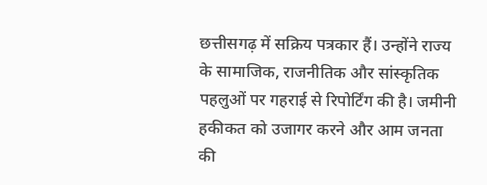छत्तीसगढ़ में सक्रिय पत्रकार हैं। उन्होंने राज्य के सामाजिक, राजनीतिक और सांस्कृतिक पहलुओं पर गहराई से रिपोर्टिंग की है। जमीनी हकीकत को उजागर करने और आम जनता की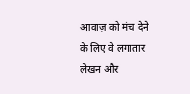आवाज़ को मंच देने के लिए वे लगातार लेखन और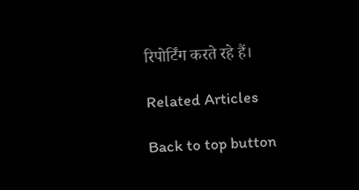रिपोर्टिंग करते रहे हैं।

Related Articles

Back to top button